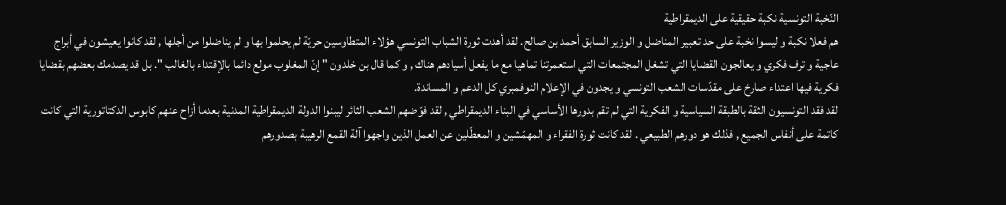النّخبة التونسية نكبة حقيقية على الديمقراطية
هم فعلا نكبة و ليسوا نخبة على حد تعبير المناضل و الوزير السابق أحمد بن صالح. لقد أهدت ثورة الشباب التونسي هؤلاء المتطاوسين حريّة لم يحلموا بها و لم يناضلوا من أجلها , لقد كانوا يعيشون في أبراج عاجية و ترف فكري و يعالجون القضايا التي تشغل المجتمعات التي استعمرتنا تماهيا مع ما يفعل أسيادهم هناك , و كما قال بن خلدون " إنّ المغلوب مولع دائما بالإقتداء بالغالب ". بل قد يصدمك بعضهم بقضايا فكرية فيها اعتداء صارخ على مقدّسات الشعب التونسي و يجدون في الإعلام النوفمبري كل الدعم و المساندة.
لقد فقد التونسيون الثقة بالطبقة السياسية و الفكرية التي لم تقم بدورها الأساسي في البناء الديمقراطي , لقد فوّضهم الشعب الثائر ليبنوا الدولة الديمقراطية المدنية بعدما أزاح عنهم كابوس الدكتاتورية التي كانت كاتمة على أنفاس الجميع , فذلك هو دورهم الطبيعي . لقد كانت ثورة الفقراء و المهمّشين و المعطّلين عن العمل الذين واجهوا آلة القمع الرهيبة بصدورهم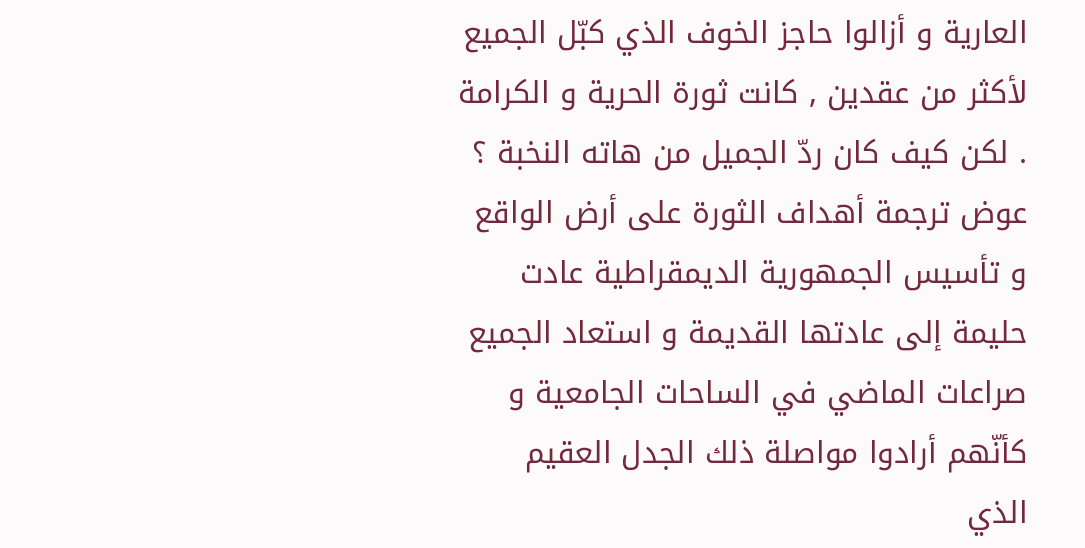العارية و أزالوا حاجز الخوف الذي كبّل الجميع لأكثر من عقدين , كانت ثورة الحرية و الكرامة . لكن كيف كان ردّ الجميل من هاته النخبة ؟ عوض ترجمة أهداف الثورة على أرض الواقع و تأسيس الجمهورية الديمقراطية عادت حليمة إلى عادتها القديمة و استعاد الجميع صراعات الماضي في الساحات الجامعية و كأنّهم أرادوا مواصلة ذلك الجدل العقيم الذي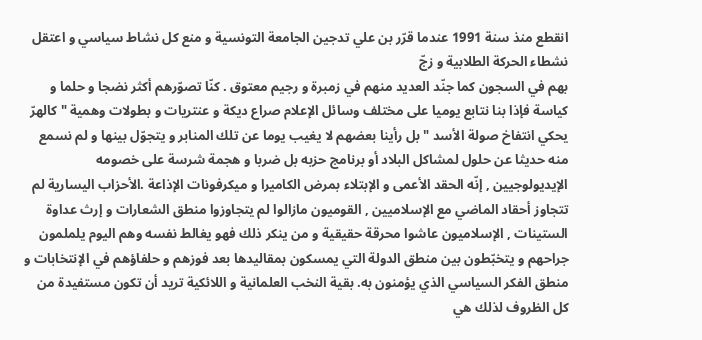انقطع منذ سنة 1991 عندما قرّر بن علي تدجين الجامعة التونسية و منع كل نشاط سياسي و اعتقل نشطاء الحركة الطلابية و زجّ
بهم في السجون كما جنّد العديد منهم في زمبرة و رجيم معتوق . كنّا تصوّرهم أكثر نضجا و حلما و كياسة فإذا بنا نتابع يوميا على مختلف وسائل الإعلام صراع ديكة و عنتريات و بطولات وهمية " كالهرّ يحكي انتفاخ صولة الأسد " بل رأينا بعضهم لا يغيب يوما عن تلك المنابر و يتجوّل بينها و لم نسمع منه حديثا عن حلول لمشاكل البلاد أو برنامج حزبه بل ضربا و هجمة شرسة على خصومه الإيديولوجيين , إنّه الحقد الأعمى و الإبتلاء بمرض الكاميرا و ميكرفونات الإذاعة .الأحزاب اليسارية لم تتجاوز أحقاد الماضي مع الإسلاميين , القوميون مازالوا لم يتجاوزوا منطق الشعارات و إرث عداوة الستينات , الإسلاميون عاشوا محرقة حقيقية و من ينكر ذلك فهو يغالط نفسه وهم اليوم يلملمون جراحهم و يتخبّطون بين منطق الدولة التي يمسكون بمقاليدها بعد فوزهم و حلفاؤهم في الإنتخابات و منطق الفكر السياسي الذي يؤمنون به. بقية النخب العلمانية و اللائكية تريد أن تكون مستفيدة من كل الظروف لذلك هي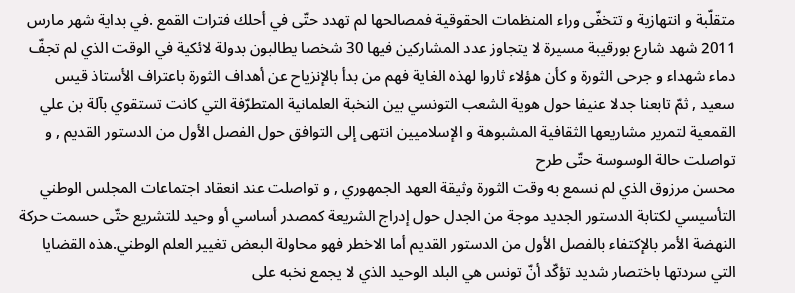متقلّبة و انتهازية و تتخفّى وراء المنظمات الحقوقية فمصالحها لم تهدد حتّى في أحلك فترات القمع .في بداية شهر مارس 2011 شهد شارع بورقيبة مسيرة لا يتجاوز عدد المشاركين فيها 30 شخصا يطالبون بدولة لائكية في الوقت الذي لم تجفّ دماء شهداء و جرحى الثورة و كأن هؤلاء ثاروا لهذه الغاية فهم من بدأ بالإنزياح عن أهداف الثورة باعتراف الأستاذ قيس سعيد , ثمّ تابعنا جدلا عنيفا حول هوية الشعب التونسي بين النخبة العلمانية المتطرّفة التي كانت تستقوي بآلة بن علي القمعية لتمرير مشاريعها الثقافية المشبوهة و الإسلاميين انتهى إلى التوافق حول الفصل الأول من الدستور القديم , و تواصلت حالة الوسوسة حتّى طرح
محسن مرزوق الذي لم نسمع به وقت الثورة وثيقة العهد الجمهوري , و تواصلت عند انعقاد اجتماعات المجلس الوطني التأسيسي لكتابة الدستور الجديد موجة من الجدل حول إدراج الشريعة كمصدر أساسي أو وحيد للتشريع حتّى حسمت حركة النهضة الأمر بالإكتفاء بالفصل الأول من الدستور القديم أما الاخطر فهو محاولة البعض تغيير العلم الوطني.هذه القضايا التي سردتها باختصار شديد تؤكّد أنّ تونس هي البلد الوحيد الذي لا يجمع نخبه على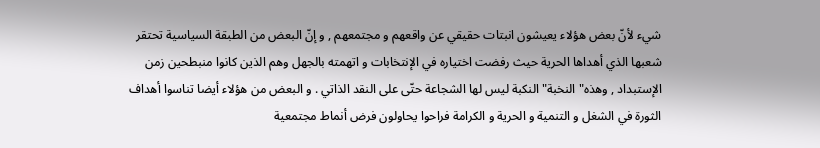شيء لأنّ بعض هؤلاء يعيشون انبتات حقيقي عن واقعهم و مجتمعهم , و إنّ البعض من الطبقة السياسية تحتقر شعبها الذي أهداها الحرية حيث رفضت اختياره في الإنتخابات و اتهمته بالجهل وهم الذين كانوا منبطحين زمن الإستبداد , وهذه" النخبة" النكبة ليس لها الشجاعة حتّى على النقد الذاتي . و البعض من هؤلاء أيضا تناسوا أهداف الثورة في الشغل و التنمية و الحرية و الكرامة فراحوا يحاولون فرض أنماط مجتمعية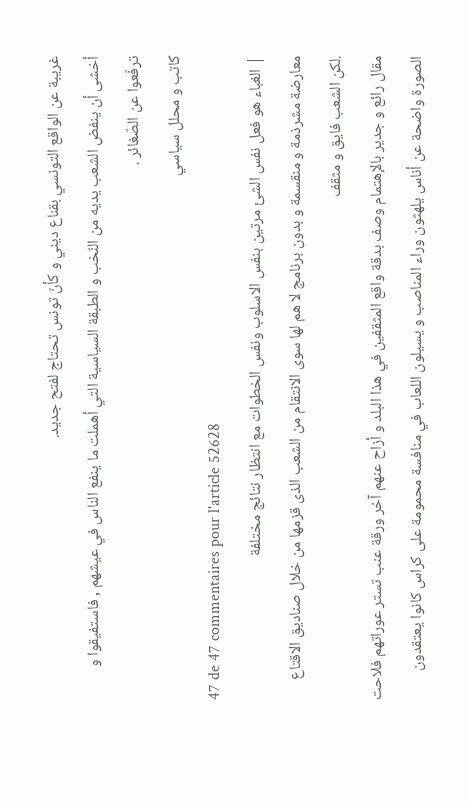غريبة عن الواقع التونسي بقناع ديني و كأنّ تونس تحتاج لفتح جديد.
أخشى أن ينفض الشعب يديه من النّخب و الطبقة السياسية التي أهملت ما ينفع الناس في عيشهم , فاستفيقوا و ترفّعوا عن الصّغائر .
كاتب و محلل سياسي
47 de 47 commentaires pour l'article 52628
| الغباء هو فعل نفس الشئ مرتين بنفس الاسلوب ونفس الخطوات مع انتظار نتائج مختلفة
معارضة مشرذمة و منقسمة و بدون برنامج لا هم لها سوى الانتقام من الشعب الذى قزمها من خلال صناديق الاقتاع .لكن الشعب فايق و مثقف
مقال رائع و جدير بالإهتمام وصف بدقة واقع المثقفين في هذا البلد و أزاح عنهم آخر ورقة عنب تستر عوراتهم فلاحت الصورة واضحة عن أناس يلهثون وراء المناصب و يسيلون اللعاب في منافسة محمومة على كراس كانوا يعتقدون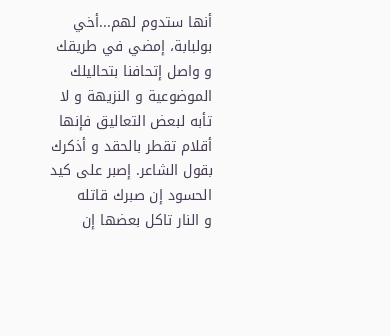أنها ستدوم لهم...أخي بولبابة، إمضي في طريقك و واصل إتحافنا بتحاليلك الموضوعية و النزيهة و لا تأبه لبعض التعاليق فإنها أقلام تقطر بالحقد و أذكرك بقول الشاعر. إصبر على كيد الحسود إن صبرك قاتله
و النار تاكل بعضها إن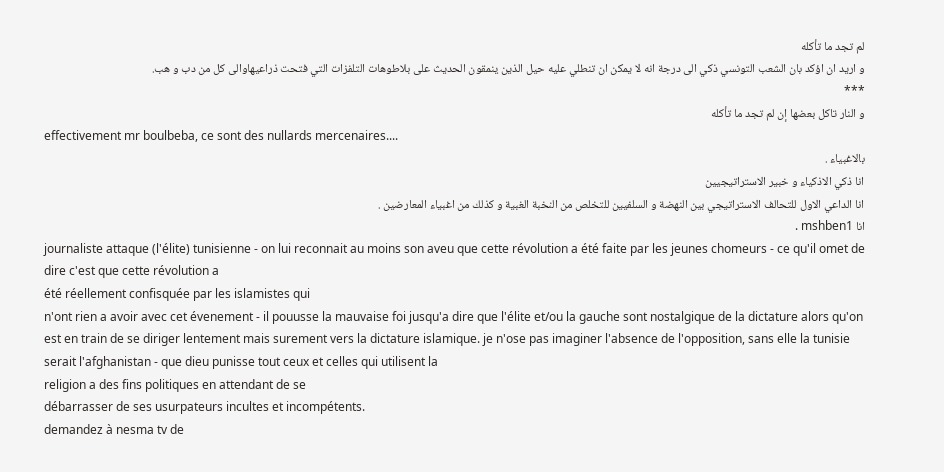لم تجد ما تأكله
و اريد ان اؤكد بان الشعب التونسي ذكي الى درجة انه لا يمكن ان تنطلي عليه حيل الذين ينمقون الحديث على بلاطوهات التلفزات التي فتحت ذراعيهاوالى كل من دب و هب.
***
و النار تاكل بعضها إن لم تجد ما تأكله
effectivement mr boulbeba, ce sont des nullards mercenaires....
بالاغبياء .
انا ذكي الاذكياء و خبير الاستراتيجيين
انا الداعي الاول للتحالف الاستراتيجي بين النهضة و السلفيين للتخلص من النخبة الغبية و كذلك من اغبياء المعارضين .
انا mshben1 .
journaliste attaque (l'élite) tunisienne - on lui reconnait au moins son aveu que cette révolution a été faite par les jeunes chomeurs - ce qu'il omet de dire c'est que cette révolution a
été réellement confisquée par les islamistes qui
n'ont rien a avoir avec cet évenement - il pouusse la mauvaise foi jusqu'a dire que l'élite et/ou la gauche sont nostalgique de la dictature alors qu'on est en train de se diriger lentement mais surement vers la dictature islamique. je n'ose pas imaginer l'absence de l'opposition, sans elle la tunisie serait l'afghanistan - que dieu punisse tout ceux et celles qui utilisent la
religion a des fins politiques en attendant de se
débarrasser de ses usurpateurs incultes et incompétents.
demandez à nesma tv de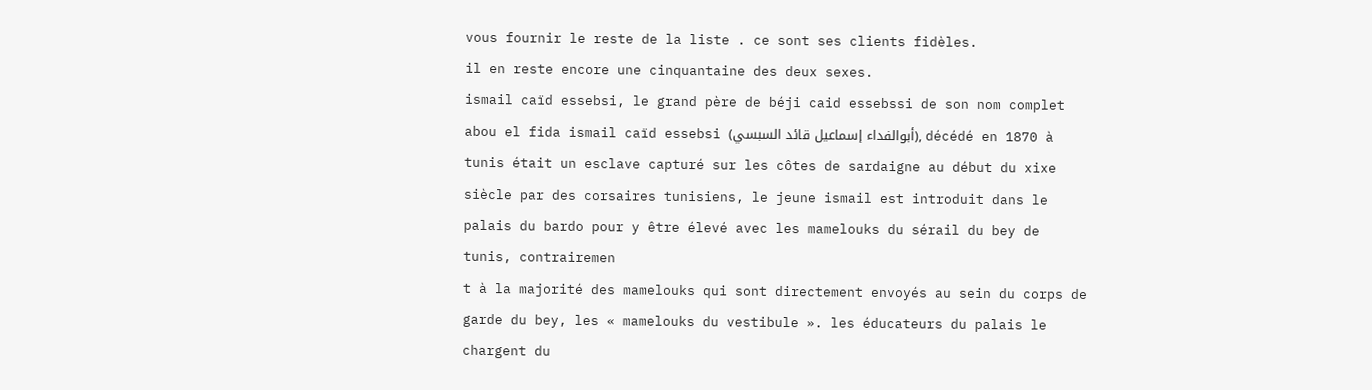vous fournir le reste de la liste . ce sont ses clients fidèles.
il en reste encore une cinquantaine des deux sexes.
ismail caïd essebsi, le grand père de béji caid essebssi de son nom complet abou el fida ismail caïd essebsi (أبوالفداء إسماعيل قائد السبسي), décédé en 1870 à tunis était un esclave capturé sur les côtes de sardaigne au début du xixe siècle par des corsaires tunisiens, le jeune ismail est introduit dans le palais du bardo pour y être élevé avec les mamelouks du sérail du bey de tunis, contrairemen
t à la majorité des mamelouks qui sont directement envoyés au sein du corps de garde du bey, les « mamelouks du vestibule ». les éducateurs du palais le chargent du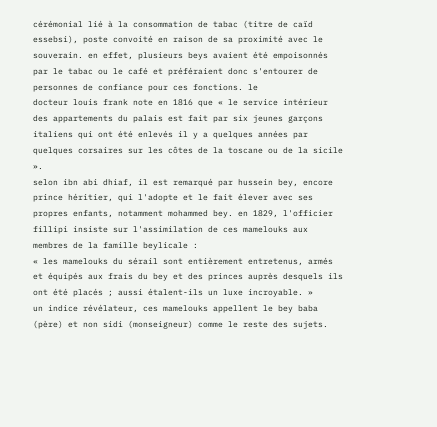cérémonial lié à la consommation de tabac (titre de caïd essebsi), poste convoité en raison de sa proximité avec le souverain. en effet, plusieurs beys avaient été empoisonnés par le tabac ou le café et préféraient donc s'entourer de personnes de confiance pour ces fonctions. le
docteur louis frank note en 1816 que « le service intérieur des appartements du palais est fait par six jeunes garçons italiens qui ont été enlevés il y a quelques années par quelques corsaires sur les côtes de la toscane ou de la sicile ».
selon ibn abi dhiaf, il est remarqué par hussein bey, encore prince héritier, qui l'adopte et le fait élever avec ses propres enfants, notamment mohammed bey. en 1829, l'officier fillipi insiste sur l'assimilation de ces mamelouks aux membres de la famille beylicale :
« les mamelouks du sérail sont entièrement entretenus, armés et équipés aux frais du bey et des princes auprès desquels ils ont été placés ; aussi étalent-ils un luxe incroyable. »
un indice révélateur, ces mamelouks appellent le bey baba (père) et non sidi (monseigneur) comme le reste des sujets.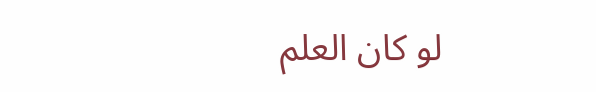لو كان العلم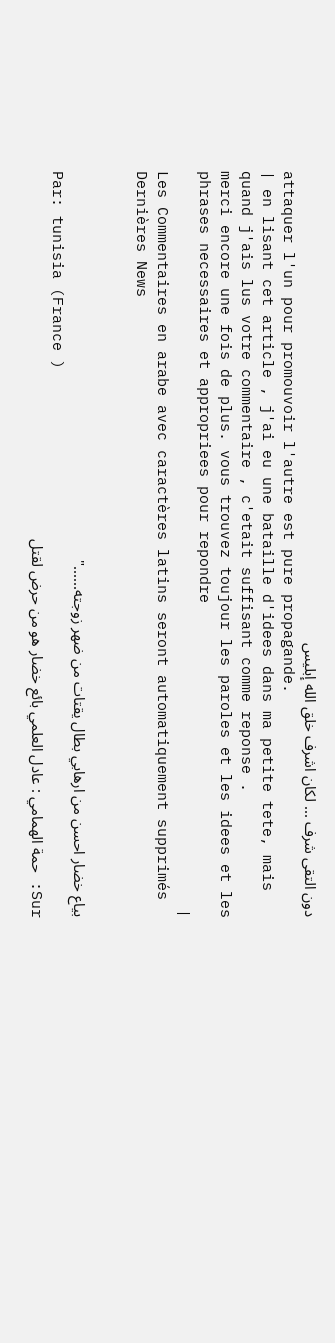دون التقى شرف ... لكان اشرف خلق الله إبليس
attaquer l'un pour promouvoir l'autre est pure propagande.
| en lisant cet article , j'ai eu une bataille d'idees dans ma petite tete, mais quand j'ais lus votre commentaire , c'etait suffisant comme reponse .
merci encore une fois de plus. vous trouvez toujour les paroles et les idees et les phrases necessaires et appropriees pour repondre
|
Les Commentaires en arabe avec caractères latins seront automatiquement supprimés
Dernières News


بياع خضار احسن من ارهابي بطال يقتات من ضهر زوجته......"
Par: tunisia (France )
Sur: حمة الهمامي : عادل العلمي بائع خضار هو من حرض لقتل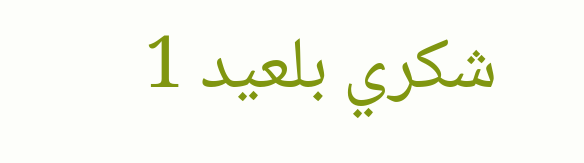شكري بلعيد 1